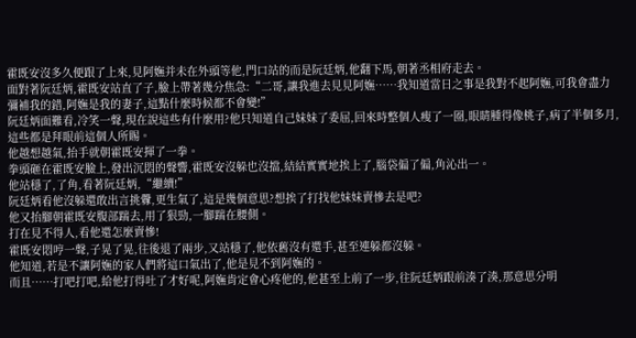霍既安沒多久便跟了上來,見阿嫵并未在外頭等他,門口站的而是阮廷炳,他翻下馬,朝著丞相府走去。
面對著阮廷炳,霍既安站直了子,臉上帶著幾分焦急:“二哥,讓我進去見見阿嫵……我知道當日之事是我對不起阿嫵,可我會盡力彌補我的錯,阿嫵是我的妻子,這點什麼時候都不會變!”
阮廷炳面難看,冷笑一聲,現在說這些有什麼用?他只知道自己妹妹了委屈,回來時整個人瘦了一圈,眼睛腫得像桃子,病了半個多月,這些都是拜眼前這個人所賜。
他越想越氣,抬手就朝霍既安揮了一拳。
拳頭砸在霍既安臉上,發出沉悶的聲響,霍既安沒躲也沒擋,結結實實地挨上了,腦袋偏了偏,角沁出一。
他站穩了,了角,看著阮廷炳,“繼續!”
阮廷炳看他沒躲還敢出言挑釁,更生氣了,這是幾個意思?想挨了打找他妹妹賣慘去是吧?
他又抬腳朝霍既安腹部踹去,用了狠勁,一腳踹在腰側。
打在見不得人,看他還怎麼賣慘!
霍既安悶哼一聲,子晃了晃,往後退了兩步,又站穩了,他依舊沒有還手,甚至連躲都沒躲。
他知道,若是不讓阿嫵的家人們將這口氣出了,他是見不到阿嫵的。
而且……打吧打吧,給他打得吐了才好呢,阿嫵肯定會心疼他的,他甚至上前了一步,往阮廷炳跟前湊了湊,那意思分明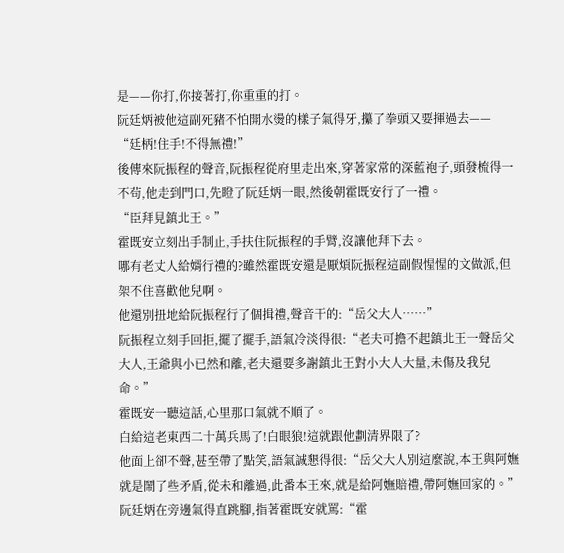是——你打,你接著打,你重重的打。
阮廷炳被他這副死豬不怕開水燙的樣子氣得牙,攥了拳頭又要揮過去——
“廷柄!住手!不得無禮!”
後傳來阮振程的聲音,阮振程從府里走出來,穿著家常的深藍袍子,頭發梳得一不茍,他走到門口,先瞪了阮廷炳一眼,然後朝霍既安行了一禮。
“臣拜見鎮北王。”
霍既安立刻出手制止,手扶住阮振程的手臂,沒讓他拜下去。
哪有老丈人給婿行禮的?雖然霍既安還是厭煩阮振程這副假惺惺的文做派,但架不住喜歡他兒啊。
他還別扭地給阮振程行了個揖禮,聲音干的:“岳父大人……”
阮振程立刻手回拒,擺了擺手,語氣冷淡得很:“老夫可擔不起鎮北王一聲岳父大人,王爺與小已然和離,老夫還要多謝鎮北王對小大人大量,未傷及我兒命。”
霍既安一聽這話,心里那口氣就不順了。
白給這老東西二十萬兵馬了!白眼狼!這就跟他劃清界限了?
他面上卻不聲,甚至帶了點笑,語氣誠懇得很:“岳父大人別這麼說,本王與阿嫵就是鬧了些矛盾,從未和離過,此番本王來,就是給阿嫵賠禮,帶阿嫵回家的。”
阮廷炳在旁邊氣得直跳腳,指著霍既安就罵:“霍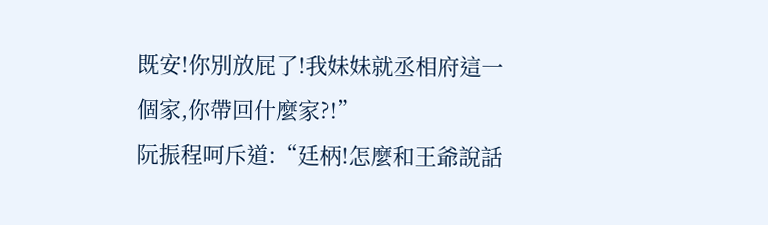既安!你別放屁了!我妹妹就丞相府這一個家,你帶回什麼家?!”
阮振程呵斥道:“廷柄!怎麼和王爺說話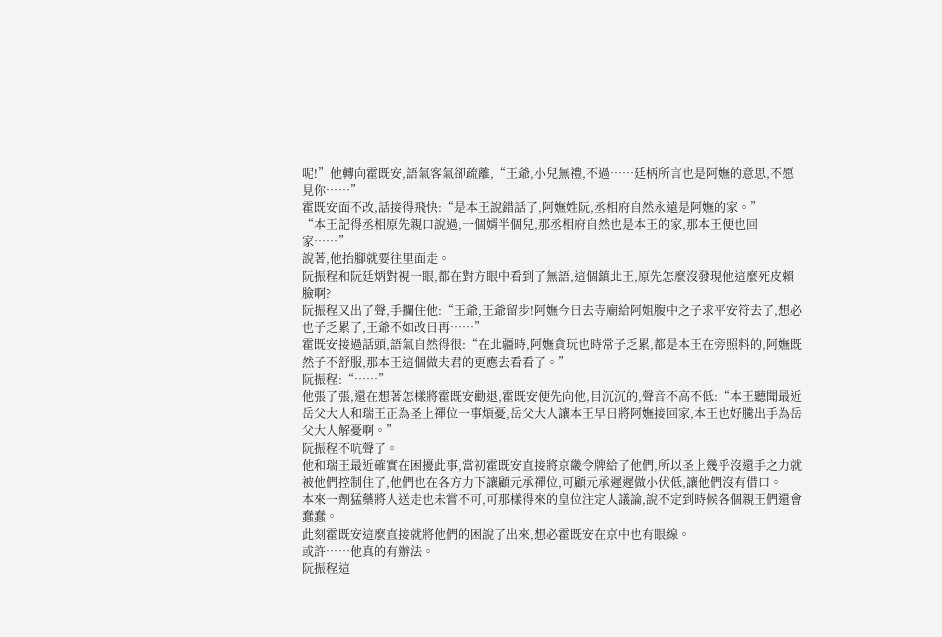呢!”他轉向霍既安,語氣客氣卻疏離,“王爺,小兒無禮,不過……廷柄所言也是阿嫵的意思,不愿見你……”
霍既安面不改,話接得飛快:“是本王說錯話了,阿嫵姓阮,丞相府自然永遠是阿嫵的家。”
“本王記得丞相原先親口說過,一個婿半個兒,那丞相府自然也是本王的家,那本王便也回家……”
說著,他抬腳就要往里面走。
阮振程和阮廷炳對視一眼,都在對方眼中看到了無語,這個鎮北王,原先怎麼沒發現他這麼死皮賴臉啊?
阮振程又出了聲,手攔住他:“王爺,王爺留步!阿嫵今日去寺廟給阿姐腹中之子求平安符去了,想必也子乏累了,王爺不如改日再……”
霍既安接過話頭,語氣自然得很:“在北疆時,阿嫵貪玩也時常子乏累,都是本王在旁照料的,阿嫵既然子不舒服,那本王這個做夫君的更應去看看了。”
阮振程:“……”
他張了張,還在想著怎樣將霍既安勸退,霍既安便先向他,目沉沉的,聲音不高不低:“本王聽聞最近岳父大人和瑞王正為圣上禪位一事煩憂,岳父大人讓本王早日將阿嫵接回家,本王也好騰出手為岳父大人解憂啊。”
阮振程不吭聲了。
他和瑞王最近確實在困擾此事,當初霍既安直接將京畿令牌給了他們,所以圣上幾乎沒還手之力就被他們控制住了,他們也在各方力下讓顧元承禪位,可顧元承遲遲做小伏低,讓他們沒有借口。
本來一劑猛藥將人送走也未嘗不可,可那樣得來的皇位注定人議論,說不定到時候各個親王們還會蠢蠢。
此刻霍既安這麼直接就將他們的困說了出來,想必霍既安在京中也有眼線。
或許……他真的有辦法。
阮振程這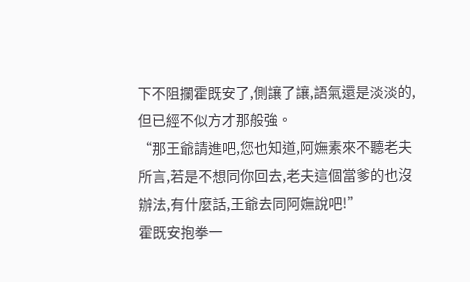下不阻攔霍既安了,側讓了讓,語氣還是淡淡的,但已經不似方才那般強。
“那王爺請進吧,您也知道,阿嫵素來不聽老夫所言,若是不想同你回去,老夫這個當爹的也沒辦法,有什麼話,王爺去同阿嫵說吧!”
霍既安抱拳一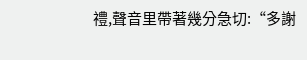禮,聲音里帶著幾分急切:“多謝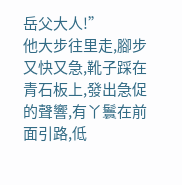岳父大人!”
他大步往里走,腳步又快又急,靴子踩在青石板上,發出急促的聲響,有丫鬟在前面引路,低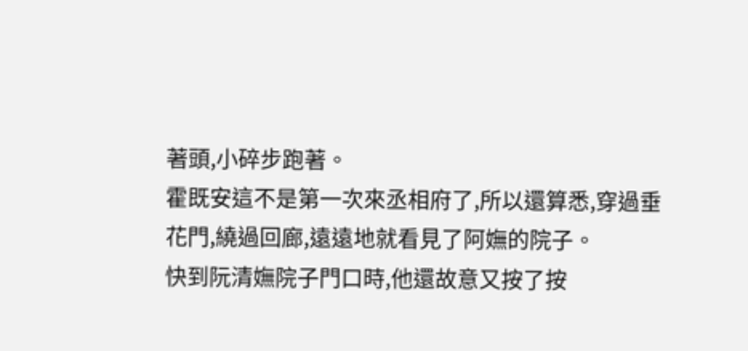著頭,小碎步跑著。
霍既安這不是第一次來丞相府了,所以還算悉,穿過垂花門,繞過回廊,遠遠地就看見了阿嫵的院子。
快到阮清嫵院子門口時,他還故意又按了按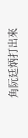角阮廷炳打出來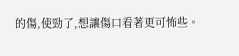的傷,使勁了,想讓傷口看著更可怖些。